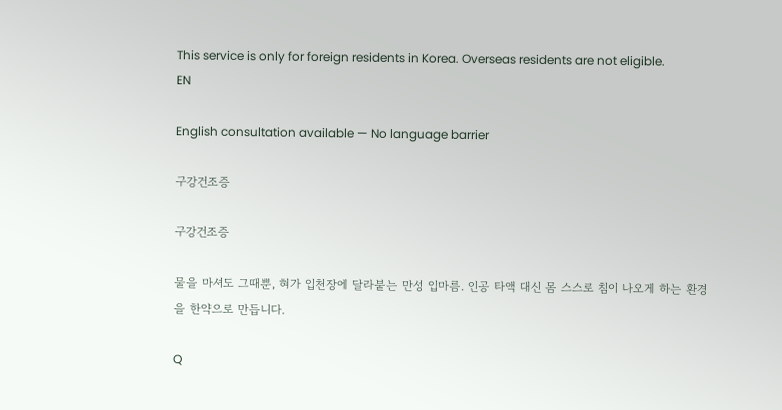This service is only for foreign residents in Korea. Overseas residents are not eligible.
EN

English consultation available — No language barrier

구강건조증

구강건조증

물을 마셔도 그때뿐, 혀가 입천장에 달라붙는 만성 입마름. 인공 타액 대신 몸 스스로 침이 나오게 하는 환경을 한약으로 만듭니다.

Q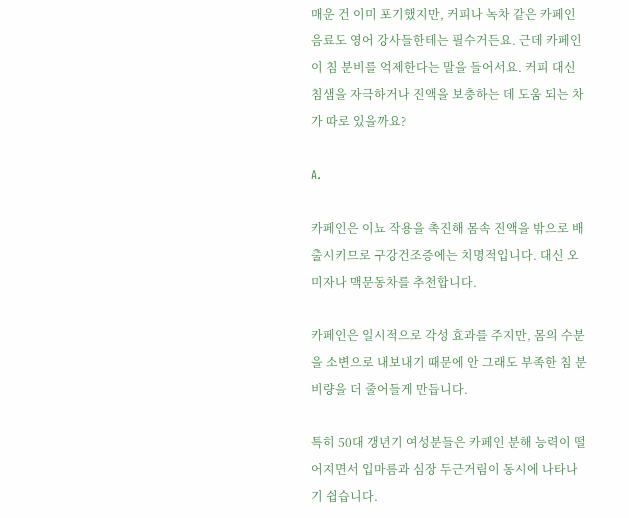매운 건 이미 포기했지만, 커피나 녹차 같은 카페인 음료도 영어 강사들한테는 필수거든요. 근데 카페인이 침 분비를 억제한다는 말을 들어서요. 커피 대신 침샘을 자극하거나 진액을 보충하는 데 도움 되는 차가 따로 있을까요?

A.

카페인은 이뇨 작용을 촉진해 몸속 진액을 밖으로 배출시키므로 구강건조증에는 치명적입니다. 대신 오미자나 맥문동차를 추천합니다.

카페인은 일시적으로 각성 효과를 주지만, 몸의 수분을 소변으로 내보내기 때문에 안 그래도 부족한 침 분비량을 더 줄어들게 만듭니다.

특히 50대 갱년기 여성분들은 카페인 분해 능력이 떨어지면서 입마름과 심장 두근거림이 동시에 나타나기 쉽습니다.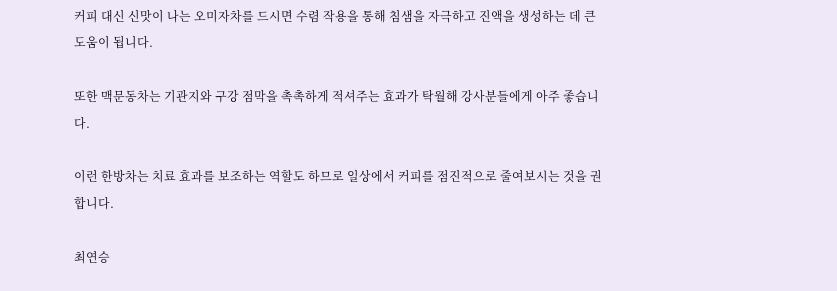커피 대신 신맛이 나는 오미자차를 드시면 수렴 작용을 통해 침샘을 자극하고 진액을 생성하는 데 큰 도움이 됩니다.

또한 맥문동차는 기관지와 구강 점막을 촉촉하게 적셔주는 효과가 탁월해 강사분들에게 아주 좋습니다.

이런 한방차는 치료 효과를 보조하는 역할도 하므로 일상에서 커피를 점진적으로 줄여보시는 것을 권합니다.

최연승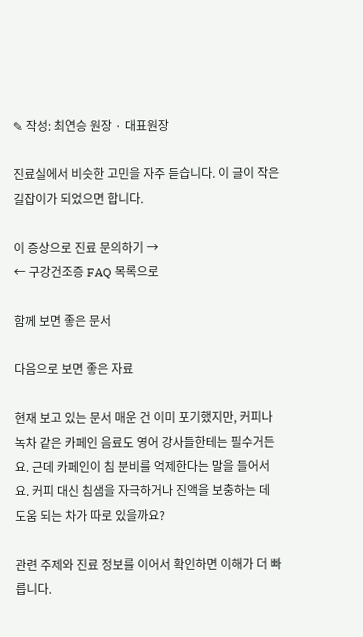✎ 작성: 최연승 원장 · 대표원장

진료실에서 비슷한 고민을 자주 듣습니다. 이 글이 작은 길잡이가 되었으면 합니다.

이 증상으로 진료 문의하기 →
← 구강건조증 FAQ 목록으로

함께 보면 좋은 문서

다음으로 보면 좋은 자료

현재 보고 있는 문서 매운 건 이미 포기했지만, 커피나 녹차 같은 카페인 음료도 영어 강사들한테는 필수거든요. 근데 카페인이 침 분비를 억제한다는 말을 들어서요. 커피 대신 침샘을 자극하거나 진액을 보충하는 데 도움 되는 차가 따로 있을까요?

관련 주제와 진료 정보를 이어서 확인하면 이해가 더 빠릅니다.